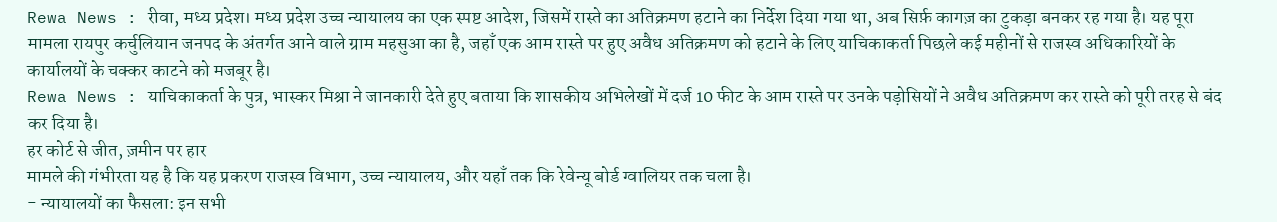Rewa News : रीवा, मध्य प्रदेश। मध्य प्रदेश उच्च न्यायालय का एक स्पष्ट आदेश, जिसमें रास्ते का अतिक्रमण हटाने का निर्देश दिया गया था, अब सिर्फ़ कागज़ का टुकड़ा बनकर रह गया है। यह पूरा मामला रायपुर कर्चुलियान जनपद के अंतर्गत आने वाले ग्राम महसुआ का है, जहाँ एक आम रास्ते पर हुए अवैध अतिक्रमण को हटाने के लिए याचिकाकर्ता पिछले कई महीनों से राजस्व अधिकारियों के कार्यालयों के चक्कर काटने को मजबूर है।
Rewa News : याचिकाकर्ता के पुत्र, भास्कर मिश्रा ने जानकारी देते हुए बताया कि शासकीय अभिलेखों में दर्ज 10 फीट के आम रास्ते पर उनके पड़ोसियों ने अवैध अतिक्रमण कर रास्ते को पूरी तरह से बंद कर दिया है।
हर कोर्ट से जीत, ज़मीन पर हार
मामले की गंभीरता यह है कि यह प्रकरण राजस्व विभाग, उच्च न्यायालय, और यहाँ तक कि रेवेन्यू बोर्ड ग्वालियर तक चला है।
- न्यायालयों का फैसला: इन सभी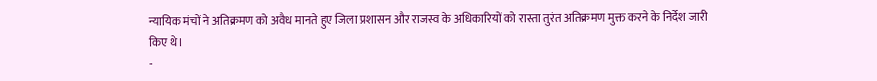न्यायिक मंचों ने अतिक्रमण को अवैध मानते हुए जिला प्रशासन और राजस्व के अधिकारियों को रास्ता तुरंत अतिक्रमण मुक्त करने के निर्देश जारी किए थे।
-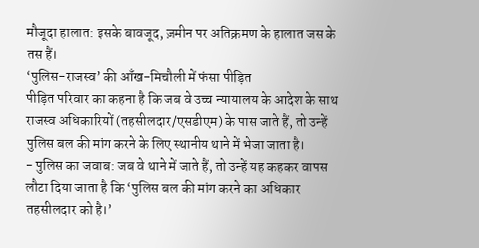मौजूदा हालात: इसके बावजूद, ज़मीन पर अतिक्रमण के हालात जस के तस हैं।
‘पुलिस-राजस्व’ की आँख-मिचौली में फंसा पीड़ित
पीड़ित परिवार का कहना है कि जब वे उच्च न्यायालय के आदेश के साथ राजस्व अधिकारियों (तहसीलदार/एसडीएम) के पास जाते हैं, तो उन्हें पुलिस बल की मांग करने के लिए स्थानीय थाने में भेजा जाता है।
- पुलिस का जवाब: जब वे थाने में जाते हैं, तो उन्हें यह कहकर वापस लौटा दिया जाता है कि ‘पुलिस बल की मांग करने का अधिकार तहसीलदार को है।’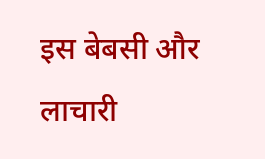इस बेबसी और लाचारी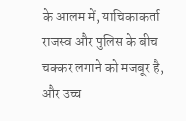के आलम में, याचिकाकर्ता राजस्व और पुलिस के बीच चक्कर लगाने को मजबूर है, और उच्च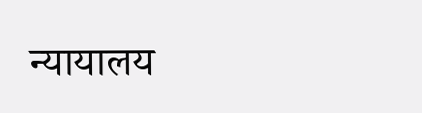न्यायालय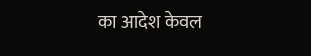का आदेश केवल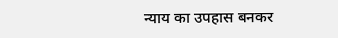न्याय का उपहास बनकर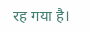रह गया है।